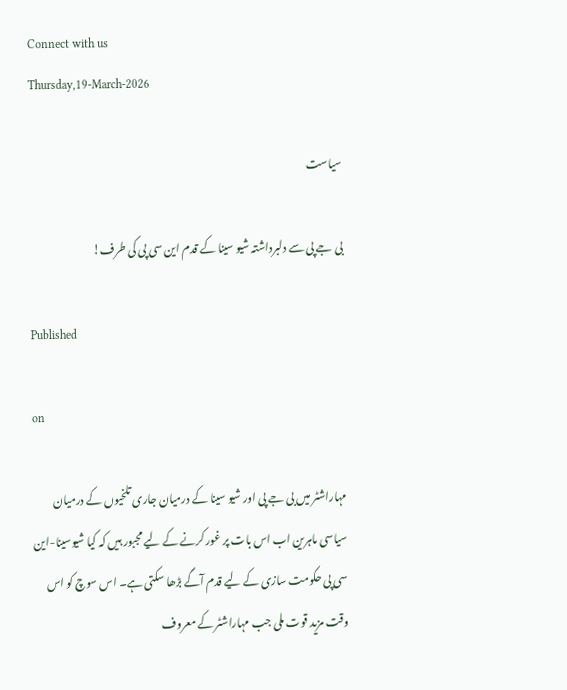Connect with us
Thursday,19-March-2026

سیاست

بی جے پی سے دلبرداشتہ شیو سینا کے قدم این سی پی کی طرف!

Published

on

مہاراشٹر میں بی جے پی اور شیو سینا کے درمیان جاری تلخیوں کے درمیان سیاسی ماہرین اب اس بات پر غور کرنے کے لیے مجبور ہیں کہ کیا شیوسینا-این سی پی حکومت سازی کے لیے قدم آگے بڑھا سکتی ہے۔ اس سوچ کو اس وقت مزید قوت ملی جب مہاراشٹر کے معروف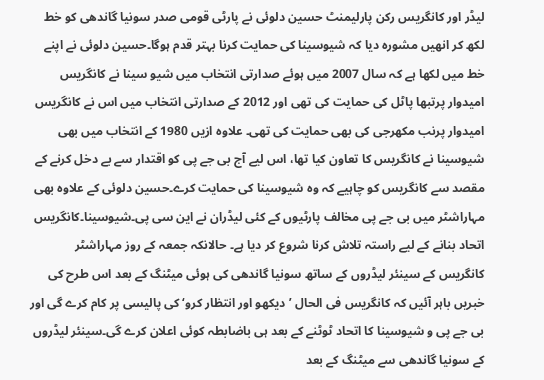لیڈر اور کانگریس رکن پارلیمنٹ حسین دلوئی نے پارٹی قومی صدر سونیا گاندھی کو خط لکھ کر انھیں مشورہ دیا کہ شیوسینا کی حمایت کرنا بہتر قدم ہوگا۔حسین دلوئی نے اپنے خط میں لکھا ہے کہ سال 2007 میں ہوئے صدارتی انتخاب میں شیو سینا نے کانگریس امیدوار پرتبھا پاٹل کی حمایت کی تھی اور 2012 کے صدارتی انتخاب میں اس نے کانگریس امیدوار پرنب مکھرجی کی بھی حمایت کی تھی۔ علاوہ ازیں 1980 کے انتخاب میں بھی شیوسینا نے کانگریس کا تعاون کیا تھا، اس لیے آج بی جے پی کو اقتدار سے بے دخل کرنے کے مقصد سے کانگریس کو چاہیے کہ وہ شیوسینا کی حمایت کرے۔حسین دلوئی کے علاوہ بھی مہاراشٹر میں بی جے پی مخالف پارٹیوں کے کئی لیڈران نے این سی پی۔شیوسینا۔کانگریس اتحاد بنانے کے لیے راستہ تلاش کرنا شروع کر دیا ہے۔ حالانکہ جمعہ کے روز مہاراشٹر کانگریس کے سینئر لیڈروں کے ساتھ سونیا گاندھی کی ہوئی میٹنگ کے بعد اس طرح کی خبریں باہر آئیں کہ کانگریس فی الحال ’دیکھو اور انتظار کرو‘ کی پالیسی پر کام کرے گی اور بی جے پی و شیوسینا کا اتحاد ٹوٹنے کے بعد ہی باضابطہ کوئی اعلان کرے گی۔سینئر لیڈروں کے سونیا گاندھی سے میٹنگ کے بعد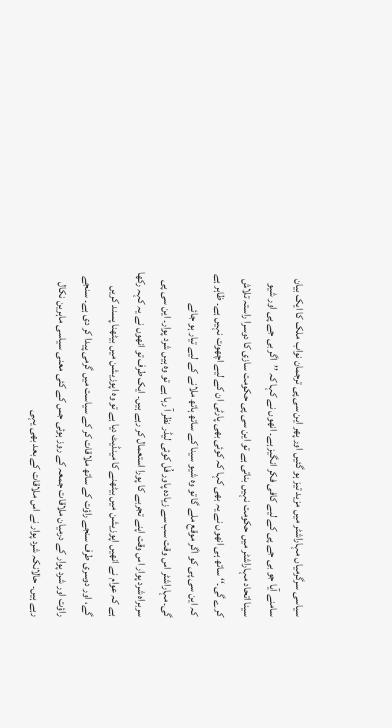سیاسی سرگرمیاں مہاراشٹر میں مزید تیز ہو گئیں اور پھر این سی پی ترجمان نواب ملک کا ایک بیان سامنے آیا جو بی جے پی کے لیے کافی فکر انگیز ہے۔ انھوں نے کہا کہ ’’اگر بی جے پی اور شیو سینا اتحاد مہاراشٹر میں حکومت نہیں بناتی ہے تو این سی پی حکومت سازی کا دوسرا راستہ تلاش کرے گی۔‘‘ ساتھ ہی انھوں نے یہ بھی کہا کہ کوئی بھی پارٹی ان کے لیے اچھوت نہیں ہے۔ ظاہر ہے کہ این سی پی کو اگر موقع ملے گا تو وہ شیو سینا کے ساتھ ہاتھ ملانے کے لیے تیار ہو جائے گی۔مہاراشٹر اس وقت سب سے زیادہ پاور فُل کوئی لیڈر نظر آ رہا ہے تو وہ ہیں شرد پوار۔ این سی پی سربراہ شرد پوار اس وقت اپنے تجربے کا پورا استعمال کر رہے ہیں۔ ایک طرف تو انھوں نے یہ کہہ رکھا ہے کہ عوام نے انھیں اپوزیشن میں بیٹھنے کا مینڈیٹ دیا ہے تو وہ اپوزیشن میں بیٹھنا پسند کریں گے، اور دوسری طرف سنجے راؤت کے ساتھ ملاقات کر کے سیاست میں گرمی پیدا کر دی ہے۔ سنجے راؤت اور شرد پوار کے درمیان ملاقات جمعہ کے روز ہوئی جس کے کئی معنی سیاسی ماہرین نکال رہے ہیں۔ حالانکہ شرد پوار نے اس ملاقات کے بعد بھی یہی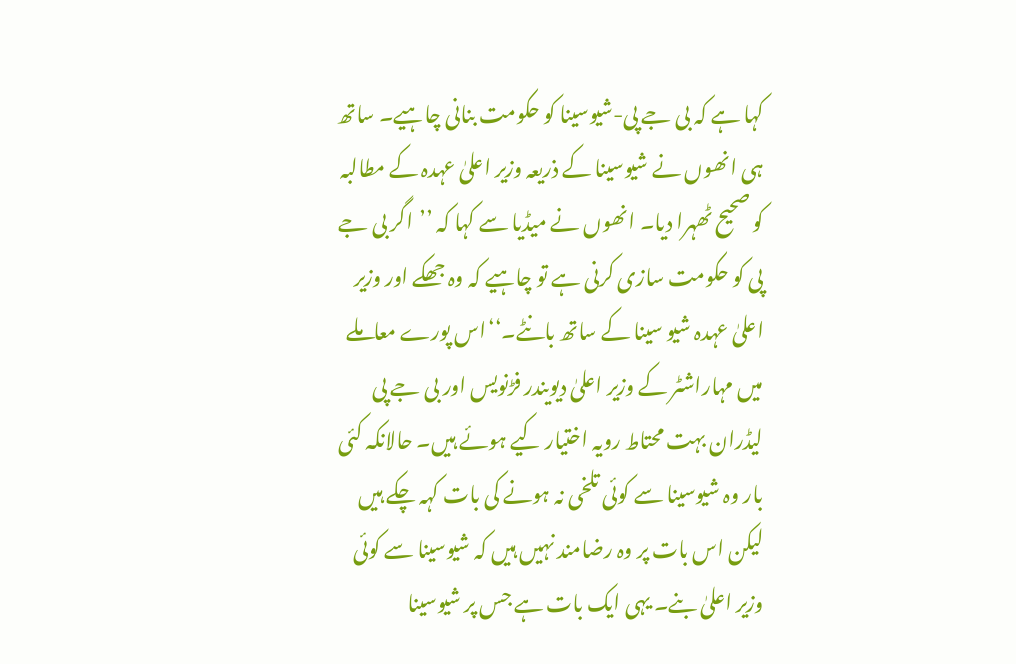کہا ہے کہ بی جے پی-شیوسینا کو حکومت بنانی چاہیے۔ ساتھ ہی انھوں نے شیوسینا کے ذریعہ وزیر اعلیٰ عہدہ کے مطالبہ کو صحیح ٹھہرا دیا۔ انھوں نے میڈیا سے کہا کہ ’’اگر بی جے پی کو حکومت سازی کرنی ہے تو چاہیے کہ وہ جھکے اور وزیر اعلیٰ عہدہ شیو سینا کے ساتھ بانٹے۔‘‘اس پورے معاملے میں مہاراشٹر کے وزیر اعلیٰ دیویندر فڑنویس اور بی جے پی لیڈران بہت محتاط رویہ اختیار کیے ہوئے ہیں۔ حالانکہ کئی بار وہ شیوسینا سے کوئی تلخی نہ ہونے کی بات کہہ چکے ہیں لیکن اس بات پر وہ رضامند نہیں ہیں کہ شیوسینا سے کوئی وزیر اعلیٰ بنے۔ یہی ایک بات ہے جس پر شیوسینا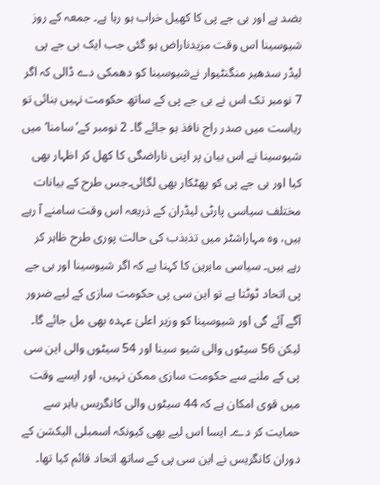بضد ہے اور بی جے پی کا کھیل خراب ہو رہا ہے۔ جمعہ کے روز شیوسینا اس وقت مزیدناراض ہو گئی جب ایک بی جے پی لیڈر سدھیر منگنٹیوار نےشیوسینا کو دھمکی دے ڈالی کہ اگر 7 نومبر تک اس نے بی جے پی کے ساتھ حکومت نہیں بنائی تو ریاست میں صدر راج نافذ ہو جائے گا۔ 2 نومبر کے’سامنا‘ میں شیوسینا نے اس بیان پر اپنی ناراضگی کا کھل کر اظہار بھی کیا اور بی جے پی کو پھٹکار بھی لگائی۔جس طرح کے بیانات مختلف سیاسی پارٹی لیڈران کے ذریعہ اس وقت سامنے آ رہے ہیں، وہ مہاراشٹر میں تذبذب کی حالت پوری طرح ظاہر کر رہے ہیں۔ سیاسی ماہرین کا کہنا ہے کہ اگر شیوسینا اور بی جے پی اتحاد ٹوٹتا ہے تو این سی پی حکومت سازی کے لیے ضرور آگے آئے گی اور شیوسینا کو وزیر اعلیٰ عہدہ بھی مل جائے گا۔ لیکن 56 سیٹوں والی شیو سینا اور 54 سیٹوں والی این سی پی کے ملنے سے حکومت سازی ممکن نہیں، اور ایسے وقت میں قوی امکان ہے کہ 44 سیٹوں والی کانگریس باہر سے حمایت کر دے۔ ایسا اس لیے بھی کیونکہ اسمبلی الیکشن کے دوران کانگریس نے این سی پی کے ساتھ اتحاد قائم کیا تھا۔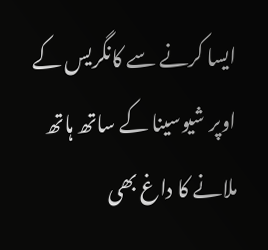ایسا کرنے سے کانگریس کے اوپر شیوسینا کے ساتھ ہاتھ ملانے کا داغ بھی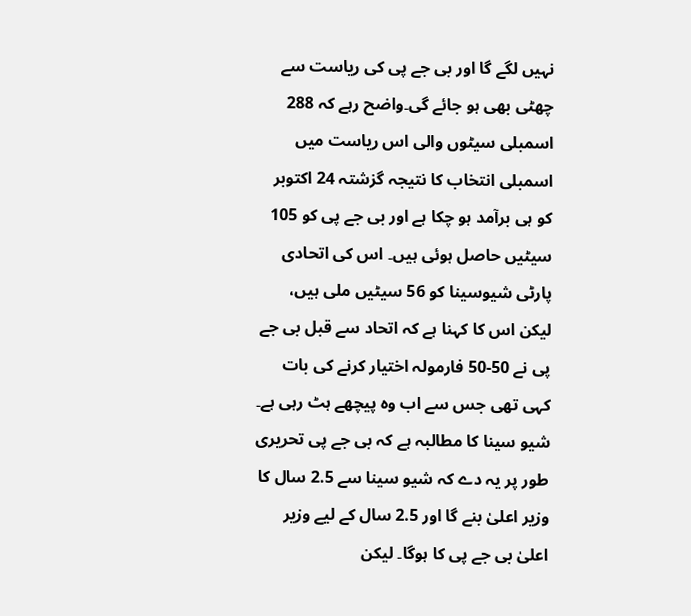نہیں لگے گا اور بی جے پی کی ریاست سے چھٹی بھی ہو جائے گی۔واضح رہے کہ 288 اسمبلی سیٹوں والی اس ریاست میں اسمبلی انتخاب کا نتیجہ گزشتہ 24 اکتوبر کو ہی برآمد ہو چکا ہے اور بی جے پی کو 105 سیٹیں حاصل ہوئی ہیں۔ اس کی اتحادی پارٹی شیوسینا کو 56 سیٹیں ملی ہیں، لیکن اس کا کہنا ہے کہ اتحاد سے قبل بی جے پی نے 50-50 فارمولہ اختیار کرنے کی بات کہی تھی جس سے اب وہ پیچھے ہٹ رہی ہے۔ شیو سینا کا مطالبہ ہے کہ بی جے پی تحریری طور پر یہ دے کہ شیو سینا سے 2.5 سال کا وزیر اعلیٰ بنے گا اور 2.5 سال کے لیے وزیر اعلیٰ بی جے پی کا ہوگا۔ لیکن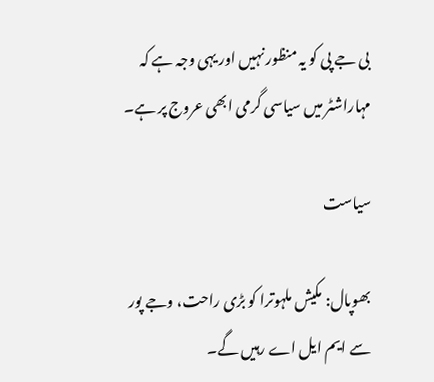بی جے پی کو یہ منظور نہیں اور یہی وجہ ہے کہ مہاراشٹر میں سیاسی گرمی ابھی عروج پر ہے۔

سیاست

بھوپال: مکیش ملہوترا کو بڑی راحت، وجے پور سے ایم ایل اے رہیں گے۔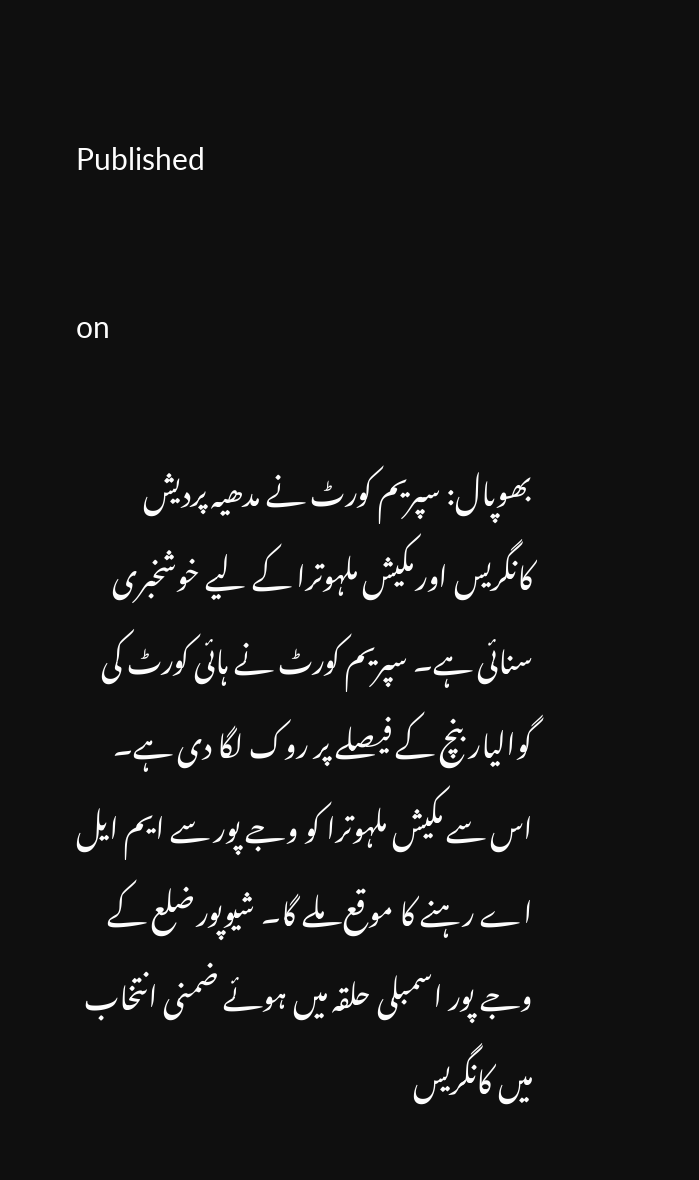Published

on

بھوپال: سپریم کورٹ نے مدھیہ پردیش کانگریس اور مکیش ملہوترا کے لیے خوشخبری سنائی ہے۔ سپریم کورٹ نے ہائی کورٹ کی گوالیار بنچ کے فیصلے پر روک لگا دی ہے۔ اس سے مکیش ملہوترا کو وجے پور سے ایم ایل اے رہنے کا موقع ملے گا۔ شیوپور ضلع کے وجے پور اسمبلی حلقہ میں ہوئے ضمنی انتخاب میں کانگریس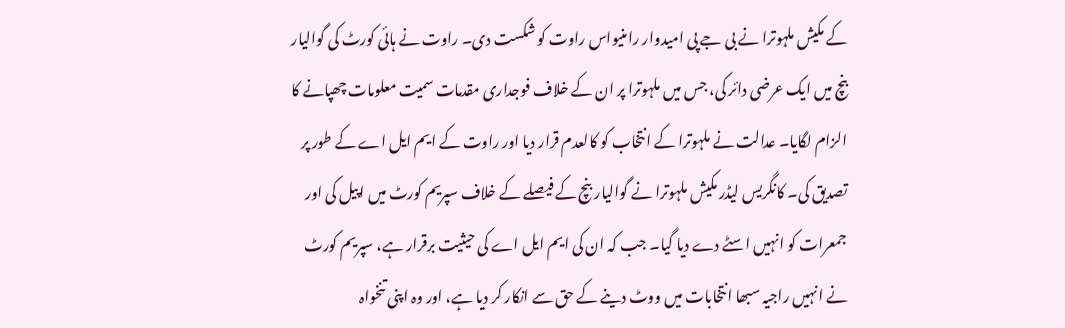کے مکیش ملہوترا نے بی جے پی امیدوار رامنیواس راوت کو شکست دی۔ راوت نے ہائی کورٹ کی گوالیار بنچ میں ایک عرضی دائر کی، جس میں ملہوترا پر ان کے خلاف فوجداری مقدمات سمیت معلومات چھپانے کا الزام لگایا۔ عدالت نے ملہوترا کے انتخاب کو کالعدم قرار دیا اور راوت کے ایم ایل اے کے طور پر تصدیق کی۔ کانگریس لیڈر مکیش ملہوترا نے گوالیار بنچ کے فیصلے کے خلاف سپریم کورٹ میں اپیل کی اور جمعرات کو انہیں اسٹے دے دیا گیا۔ جب کہ ان کی ایم ایل اے کی حیثیت برقرار ہے، سپریم کورٹ نے انہیں راجیہ سبھا انتخابات میں ووٹ دینے کے حق سے انکار کر دیا ہے، اور وہ اپنی تنخواہ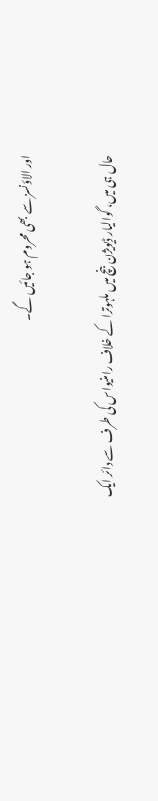اور الاؤنسز سے بھی محروم ہو جائیں گے۔

حال ہی میں، گوالیار ڈیویژن بنچ میں ملہوترا کے خلاف رامنیواس کی طرف سے دائر ایک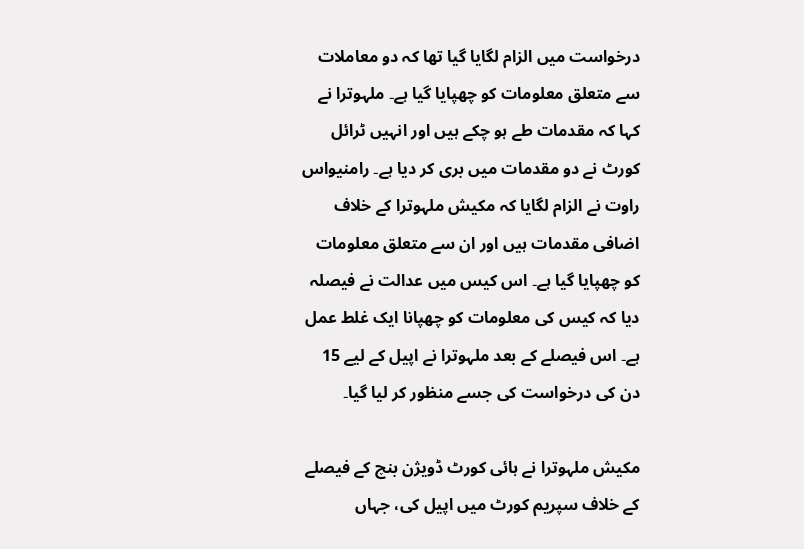درخواست میں الزام لگایا گیا تھا کہ دو معاملات سے متعلق معلومات کو چھپایا گیا ہے۔ ملہوترا نے کہا کہ مقدمات طے ہو چکے ہیں اور انہیں ٹرائل کورٹ نے دو مقدمات میں بری کر دیا ہے۔ رامنیواس راوت نے الزام لگایا کہ مکیش ملہوترا کے خلاف اضافی مقدمات ہیں اور ان سے متعلق معلومات کو چھپایا گیا ہے۔ اس کیس میں عدالت نے فیصلہ دیا کہ کیس کی معلومات کو چھپانا ایک غلط عمل ہے۔ اس فیصلے کے بعد ملہوترا نے اپیل کے لیے 15 دن کی درخواست کی جسے منظور کر لیا گیا۔

مکیش ملہوترا نے ہائی کورٹ ڈویژن بنچ کے فیصلے کے خلاف سپریم کورٹ میں اپیل کی، جہاں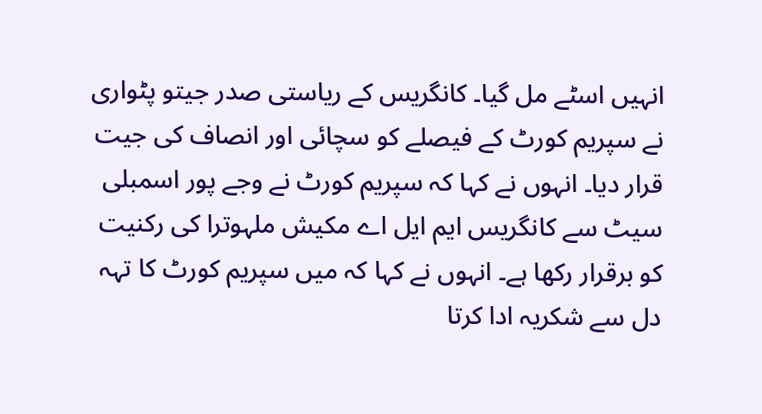انہیں اسٹے مل گیا۔ کانگریس کے ریاستی صدر جیتو پٹواری نے سپریم کورٹ کے فیصلے کو سچائی اور انصاف کی جیت قرار دیا۔ انہوں نے کہا کہ سپریم کورٹ نے وجے پور اسمبلی سیٹ سے کانگریس ایم ایل اے مکیش ملہوترا کی رکنیت کو برقرار رکھا ہے۔ انہوں نے کہا کہ میں سپریم کورٹ کا تہہ دل سے شکریہ ادا کرتا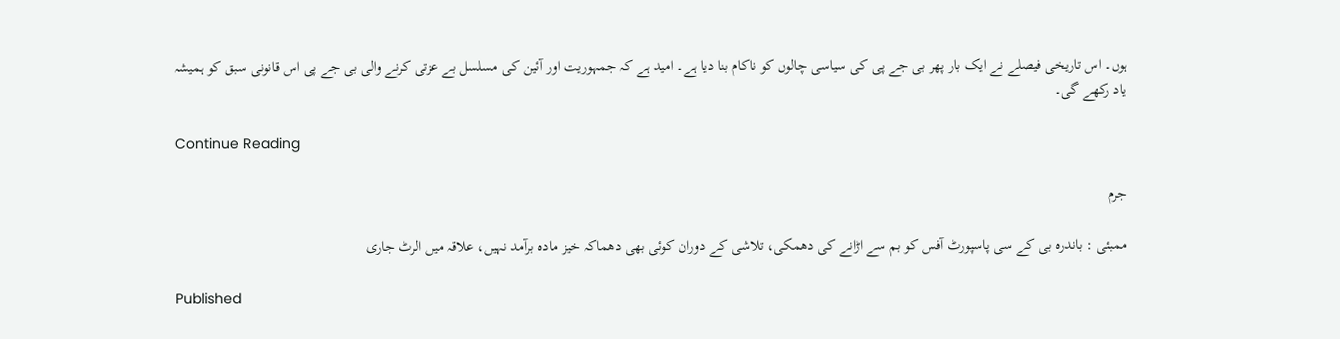ہوں۔ اس تاریخی فیصلے نے ایک بار پھر بی جے پی کی سیاسی چالوں کو ناکام بنا دیا ہے۔ امید ہے کہ جمہوریت اور آئین کی مسلسل بے عزتی کرنے والی بی جے پی اس قانونی سبق کو ہمیشہ یاد رکھے گی۔

Continue Reading

جرم

ممبئی : باندرہ بی کے سی پاسپورٹ آفس کو بم سے اڑانے کی دھمکی، تلاشی کے دوران کوئی بھی دھماکہ خیز مادہ برآمد نہیں، علاقہ میں الرٹ جاری

Published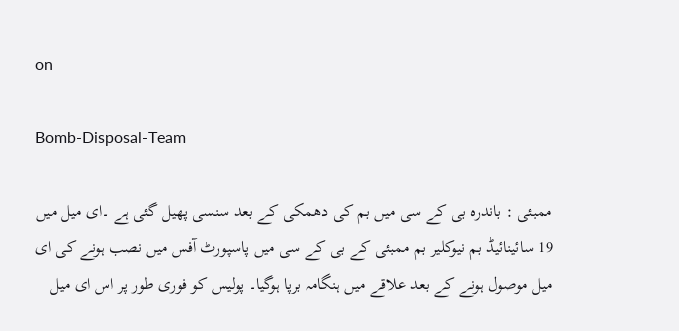on

Bomb-Disposal-Team

ممبئی : باندرہ بی کے سی میں بم کی دھمکی کے بعد سنسی پھیل گئی ہے ۔ای میل میں 19 سائینائیڈ بم نیوکلیر بم ممبئی کے بی کے سی میں پاسپورٹ آفس میں نصب ہونے کی ای میل موصول ہونے کے بعد علاقے میں ہنگامہ برپا ہوگیا۔ پولیس کو فوری طور پر اس ای میل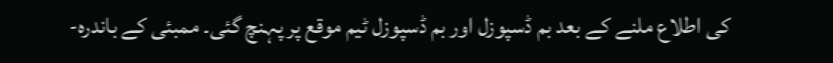کی اطلاع ملنے کے بعد بم ڈسپوزل اور بم ڈسپوزل ٹیم موقع پر پہنچ گئی۔ ممبئی کے باندرہ-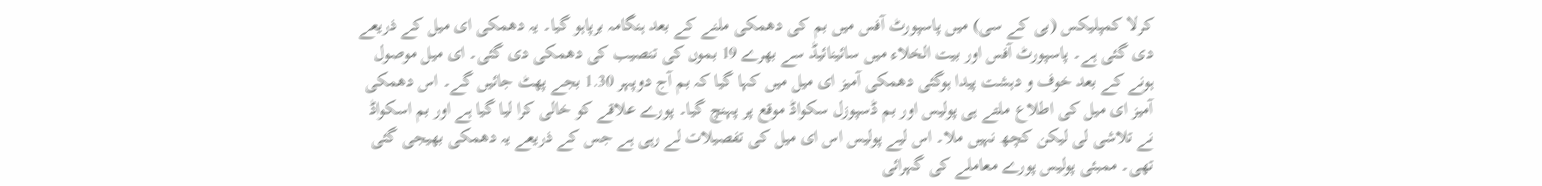کرلا کمپلیکس (بی کے سی) میں پاسپورٹ آفس میں بم کی دھمکی ملنے کے بعد ہنگامہ برپاہو گیا۔ یہ دھمکی ای میل کے ذریعے دی گئی ہے۔ پاسپورٹ آفس اور بیت الخلاء میں سائینائیڈ سے بھرے 19 بموں کی تنصیب کی دھمکی دی گئی۔ ای میل موصول ہونے کے بعد خوف و دہشت پیدا ہوگئی دھمکی آمیز ای میل میں کہا گیا کہ بم آج دوپہر 1.30 بجے پھٹ جائیں گے۔ اس دھمکی آمیز ای میل کی اطلاع ملتے ہی پولیس اور بم ڈسپوزل سکواڈ موقع پر پہنچ گیا۔ پورے علاقے کو خالی کرا لیا گیا ہے اور بم اسکواڈ نے تلاشی لی لیکن کچھ نہیں ملا۔ اس لیے پولیس اس ای میل کی تفصیلات لے رہی ہے جس کے ذریعے یہ دھمکی بھیجی گئی تھی۔ ممبئی پولیس پورے معاملے کی گہرائی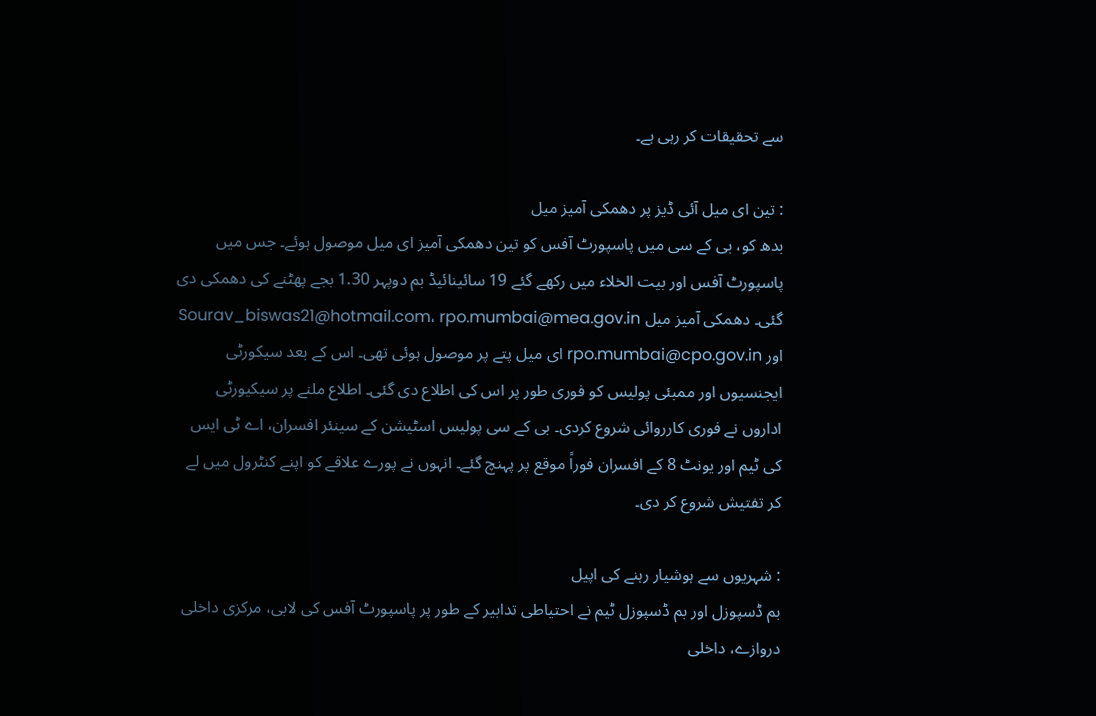سے تحقیقات کر رہی ہے۔

: تین ای میل آئی ڈیز پر دھمکی آمیز میل
بدھ کو، بی کے سی میں پاسپورٹ آفس کو تین دھمکی آمیز ای میل موصول ہوئے۔ جس میں پاسپورٹ آفس اور بیت الخلاء میں رکھے گئے 19 سائینائیڈ بم دوپہر 1.30 بجے پھٹنے کی دھمکی دی گئی۔ دھمکی آمیز میل Sourav_biswas21@hotmail.com، rpo.mumbai@mea.gov.in اور rpo.mumbai@cpo.gov.in ای میل پتے پر موصول ہوئی تھی۔ اس کے بعد سیکورٹی ایجنسیوں اور ممبئی پولیس کو فوری طور پر اس کی اطلاع دی گئی۔ اطلاع ملنے پر سیکیورٹی اداروں نے فوری کارروائی شروع کردی۔ بی کے سی پولیس اسٹیشن کے سینئر افسران، اے ٹی ایس کی ٹیم اور یونٹ 8 کے افسران فوراً موقع پر پہنچ گئے۔ انہوں نے پورے علاقے کو اپنے کنٹرول میں لے کر تفتیش شروع کر دی۔

: شہریوں سے ہوشیار رہنے کی اپیل
بم ڈسپوزل اور بم ڈسپوزل ٹیم نے احتیاطی تدابیر کے طور پر پاسپورٹ آفس کی لابی، مرکزی داخلی دروازے، داخلی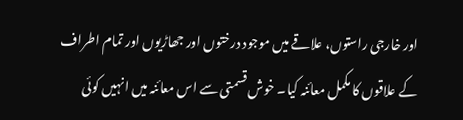اور خارجی راستوں، علاقے میں موجود درختوں اور جھاڑیوں اور تمام اطراف کے علاقوں کا مکمل معائنہ کیا۔ خوش قسمتی سے اس معائنہ میں انہیں کوئی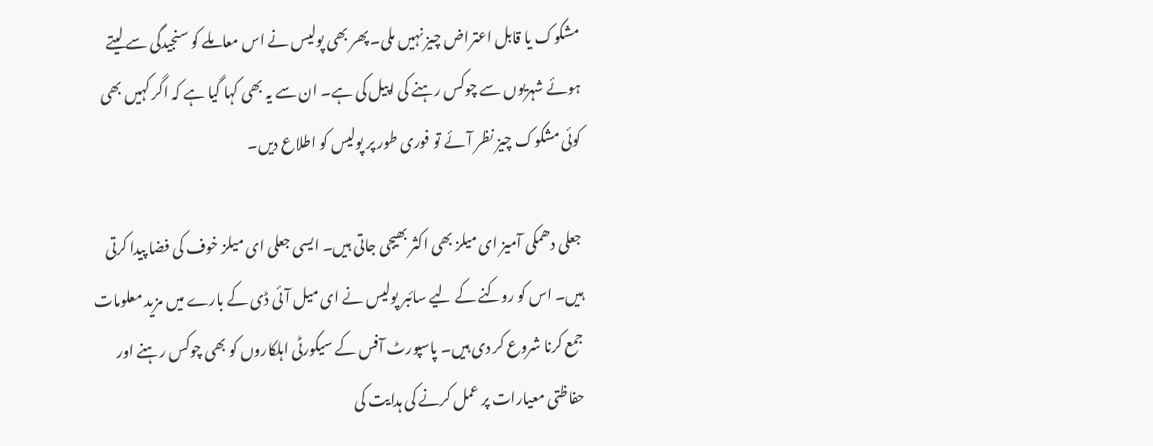مشکوک یا قابل اعتراض چیز نہیں ملی۔ پھر بھی پولیس نے اس معاملے کو سنجیدگی سے لیتے ہوئے شہریوں سے چوکس رہنے کی اپیل کی ہے۔ ان سے یہ بھی کہا گیا ہے کہ اگر کہیں بھی کوئی مشکوک چیز نظر آئے تو فوری طور پر پولیس کو اطلاع دیں۔

جعلی دھمکی آمیز ای میلز بھی اکثر بھیجی جاتی ہیں۔ ایسی جعلی ای میلز خوف کی فضا پیدا کرتی ہیں۔ اس کو روکنے کے لیے سائبر پولیس نے ای میل آئی ڈی کے بارے میں مزید معلومات جمع کرنا شروع کر دی ہیں۔ پاسپورٹ آفس کے سیکورٹی اہلکاروں کو بھی چوکس رہنے اور حفاظتی معیارات پر عمل کرنے کی ہدایت کی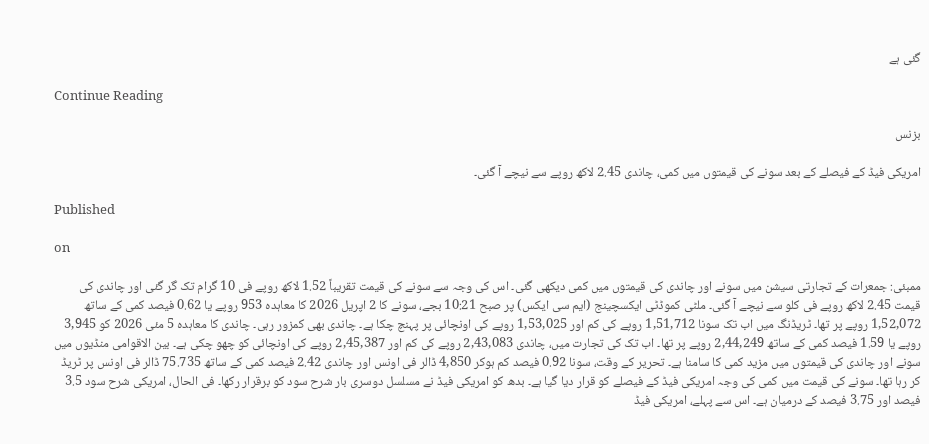گئی ہے

Continue Reading

بزنس

امریکی فیڈ کے فیصلے کے بعد سونے کی قیمتوں میں کمی، چاندی 2.45 لاکھ روپے سے نیچے آ گئی۔

Published

on

ممبئی: جمعرات کے تجارتی سیشن میں سونے اور چاندی کی قیمتوں میں کمی دیکھی گئی۔ اس کی وجہ سے سونے کی قیمت تقریباً 1.52 لاکھ روپے فی 10 گرام تک گر گئی اور چاندی کی قیمت 2.45 لاکھ روپے فی کلو سے نیچے آ گئی۔ ملٹی کموڈٹی ایکسچینج (ایم سی ایکس) پر صبح 10:21 بجے، سونے کا 2 اپریل 2026 کا معاہدہ 953 روپے یا 0.62 فیصد کمی کے ساتھ 1,52,072 روپے پر تھا۔ ٹریڈنگ میں اب تک سونا 1,51,712 روپے کی کم اور 1,53,025 روپے کی اونچائی پر پہنچ چکا ہے۔ چاندی بھی کمزور رہی۔ چاندی کا معاہدہ 5 مئی 2026 کو 3,945 روپے یا 1.59 فیصد کمی کے ساتھ 2,44,249 روپے پر تھا۔ اب تک کی تجارت میں، چاندی 2,43,083 روپے کی کم اور 2,45,387 روپے کی اونچائی کو چھو چکی ہے۔ بین الاقوامی منڈیوں میں سونے اور چاندی کی قیمتوں میں مزید کمی کا سامنا ہے۔ تحریر کے وقت، سونا 0.92 فیصد کم ہوکر 4,850 ڈالر فی اونس اور چاندی 2.42 فیصد کمی کے ساتھ 75.735 ڈالر فی اونس پر ٹریڈ کر رہا تھا۔ سونے کی قیمت میں کمی کی وجہ امریکی فیڈ کے فیصلے کو قرار دیا گیا ہے۔ بدھ کو امریکی فیڈ نے مسلسل دوسری بار شرح سود کو برقرار رکھا۔ فی الحال، امریکی شرح سود 3.5 فیصد اور 3.75 فیصد کے درمیان ہے۔ اس سے پہلے، امریکی فیڈ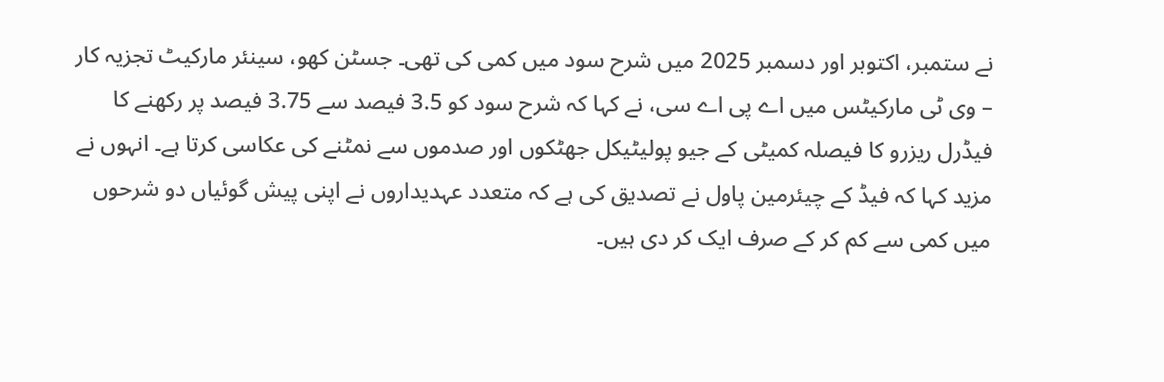نے ستمبر، اکتوبر اور دسمبر 2025 میں شرح سود میں کمی کی تھی۔ جسٹن کھو، سینئر مارکیٹ تجزیہ کار – وی ٹی مارکیٹس میں اے پی اے سی، نے کہا کہ شرح سود کو 3.5 فیصد سے 3.75 فیصد پر رکھنے کا فیڈرل ریزرو کا فیصلہ کمیٹی کے جیو پولیٹیکل جھٹکوں اور صدموں سے نمٹنے کی عکاسی کرتا ہے۔ انہوں نے مزید کہا کہ فیڈ کے چیئرمین پاول نے تصدیق کی ہے کہ متعدد عہدیداروں نے اپنی پیش گوئیاں دو شرحوں میں کمی سے کم کر کے صرف ایک کر دی ہیں۔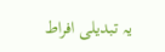یہ تبدیلی افراط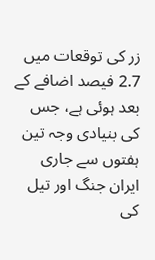زر کی توقعات میں 2.7 فیصد اضافے کے بعد ہوئی ہے، جس کی بنیادی وجہ تین ہفتوں سے جاری ایران جنگ اور تیل کی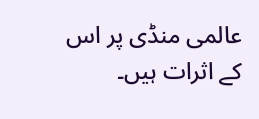عالمی منڈی پر اس کے اثرات ہیں۔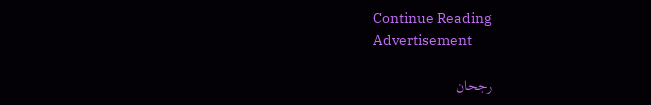Continue Reading
Advertisement

رجحان